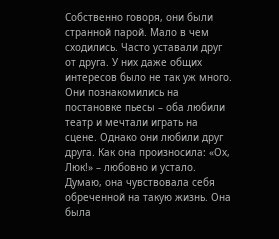Собственно говоря, они были странной парой. Мало в чем сходились. Часто уставали друг от друга. У них даже общих интересов было не так уж много. Они познакомились на постановке пьесы – оба любили театр и мечтали играть на сцене. Однако они любили друг друга. Как она произносила: «Ох, Люк!» – любовно и устало.
Думаю, она чувствовала себя обреченной на такую жизнь. Она была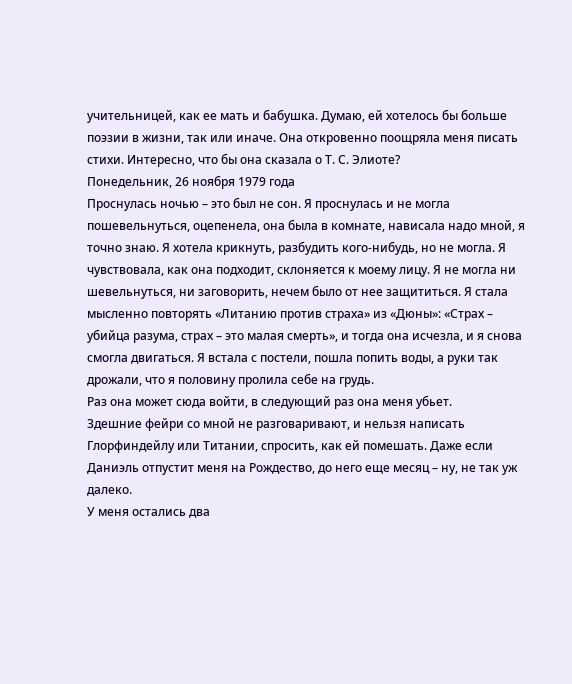учительницей, как ее мать и бабушка. Думаю, ей хотелось бы больше поэзии в жизни, так или иначе. Она откровенно поощряла меня писать стихи. Интересно, что бы она сказала о Т. С. Элиоте?
Понедельник, 26 ноября 1979 года
Проснулась ночью – это был не сон. Я проснулась и не могла пошевельнуться, оцепенела, она была в комнате, нависала надо мной, я точно знаю. Я хотела крикнуть, разбудить кого-нибудь, но не могла. Я чувствовала, как она подходит, склоняется к моему лицу. Я не могла ни шевельнуться, ни заговорить, нечем было от нее защититься. Я стала мысленно повторять «Литанию против страха» из «Дюны»: «Страх – убийца разума, страх – это малая смерть», и тогда она исчезла, и я снова смогла двигаться. Я встала с постели, пошла попить воды, а руки так дрожали, что я половину пролила себе на грудь.
Раз она может сюда войти, в следующий раз она меня убьет.
Здешние фейри со мной не разговаривают, и нельзя написать Глорфиндейлу или Титании, спросить, как ей помешать. Даже если Даниэль отпустит меня на Рождество, до него еще месяц – ну, не так уж далеко.
У меня остались два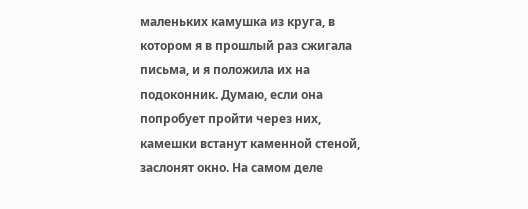маленьких камушка из круга, в котором я в прошлый раз сжигала письма, и я положила их на подоконник. Думаю, если она попробует пройти через них, камешки встанут каменной стеной, заслонят окно. На самом деле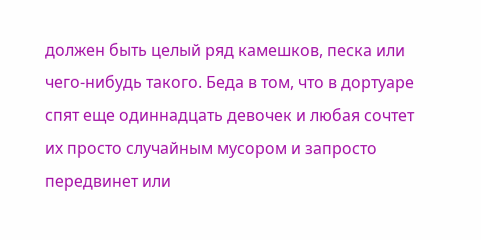должен быть целый ряд камешков, песка или чего-нибудь такого. Беда в том, что в дортуаре спят еще одиннадцать девочек и любая сочтет их просто случайным мусором и запросто передвинет или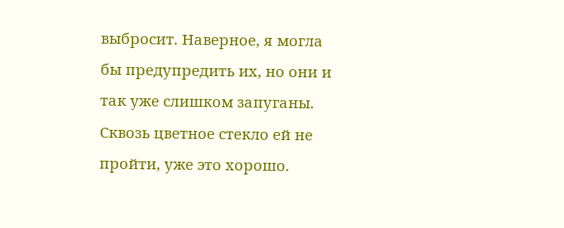выбросит. Наверное, я могла бы предупредить их, но они и так уже слишком запуганы.
Сквозь цветное стекло ей не пройти, уже это хорошо.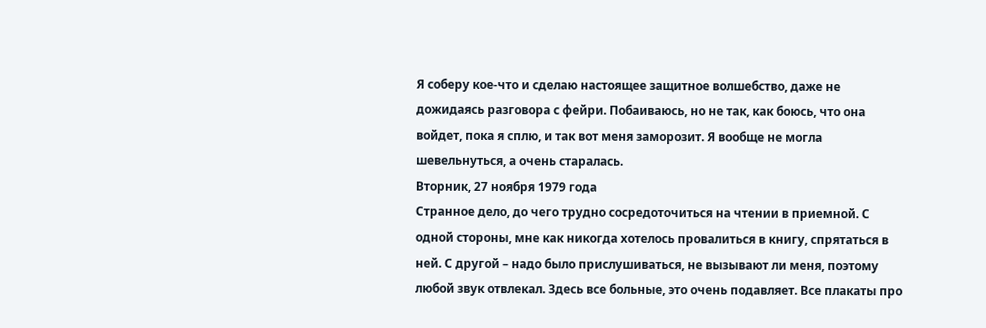Я соберу кое-что и сделаю настоящее защитное волшебство, даже не дожидаясь разговора с фейри. Побаиваюсь, но не так, как боюсь, что она войдет, пока я сплю, и так вот меня заморозит. Я вообще не могла шевельнуться, а очень старалась.
Вторник, 27 ноября 1979 года
Странное дело, до чего трудно сосредоточиться на чтении в приемной. С одной стороны, мне как никогда хотелось провалиться в книгу, спрятаться в ней. С другой – надо было прислушиваться, не вызывают ли меня, поэтому любой звук отвлекал. Здесь все больные, это очень подавляет. Все плакаты про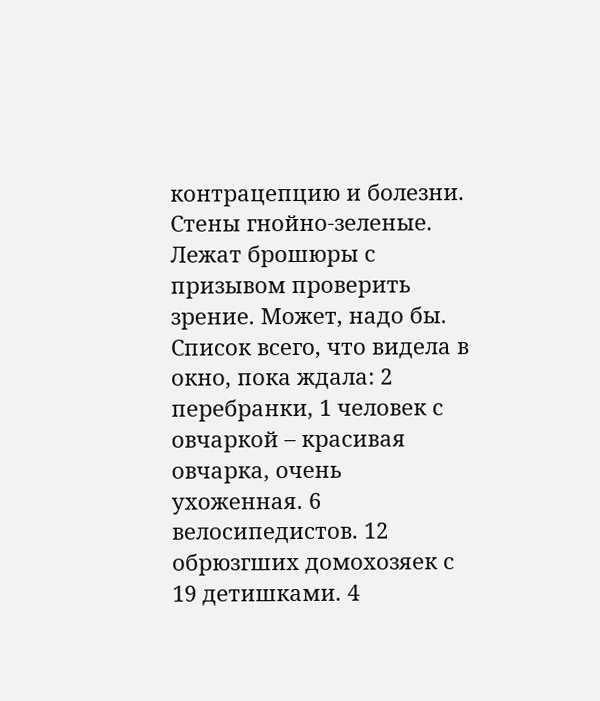контрацепцию и болезни. Стены гнойно-зеленые. Лежат брошюры с призывом проверить зрение. Может, надо бы.
Список всего, что видела в окно, пока ждала: 2 перебранки, 1 человек с овчаркой – красивая овчарка, очень ухоженная. 6 велосипедистов. 12 обрюзгших домохозяек с 19 детишками. 4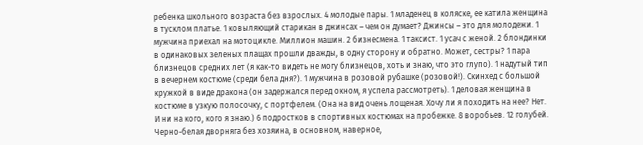ребенка школьного возраста без взрослых. 4 молодые пары. 1 младенец в коляске, ее катила женщина в тусклом платье. 1 ковыляющий старикан в джинсах – чем он думает? Джинсы – это для молодежи. 1 мужчина приехал на мотоцикле. Миллион машин. 2 бизнесмена. 1 таксист. 1 усач с женой. 2 блондинки в одинаковых зеленых плащах прошли дважды, в одну сторону и обратно. Может, сестры? 1 пара близнецов средних лет (я как-то видеть не могу близнецов, хоть и знаю, что это глупо). 1 надутый тип в вечернем костюме (среди бела дня?). 1 мужчина в розовой рубашке (розовой!). Скинхед с большой кружкой в виде дракона (он задержался перед окном, я успела рассмотреть). 1 деловая женщина в костюме в узкую полосочку, с портфелем. (Она на вид очень лощеная. Хочу ли я походить на нее? Нет. И ни на кого, кого я знаю.) 6 подростков в спортивных костюмах на пробежке. 8 воробьев. 12 голубей. Черно-белая дворняга без хозяина, в основном, наверное,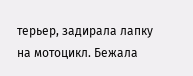терьер, задирала лапку на мотоцикл. Бежала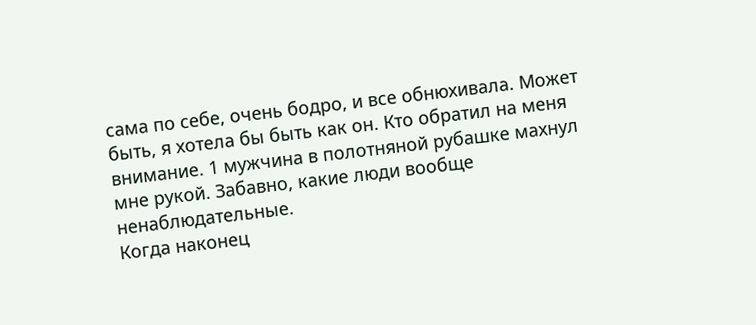сама по себе, очень бодро, и все обнюхивала. Может быть, я хотела бы быть как он. Кто обратил на меня внимание. 1 мужчина в полотняной рубашке махнул мне рукой. Забавно, какие люди вообще ненаблюдательные.
Когда наконец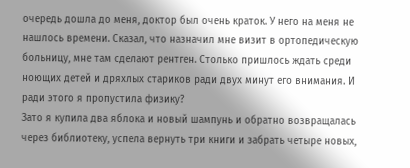очередь дошла до меня, доктор был очень краток. У него на меня не нашлось времени. Сказал, что назначил мне визит в ортопедическую больницу, мне там сделают рентген. Столько пришлось ждать среди ноющих детей и дряхлых стариков ради двух минут его внимания. И ради этого я пропустила физику?
Зато я купила два яблока и новый шампунь и обратно возвращалась через библиотеку, успела вернуть три книги и забрать четыре новых,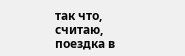так что, считаю, поездка в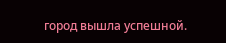город вышла успешной.